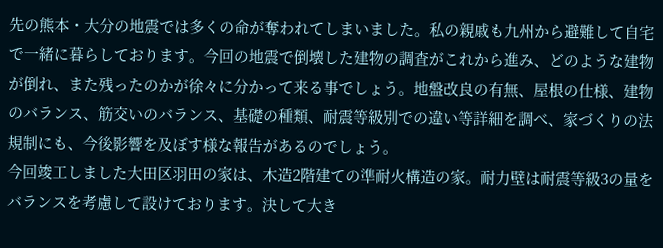先の熊本・大分の地震では多くの命が奪われてしまいました。私の親戚も九州から避難して自宅で一緒に暮らしております。今回の地震で倒壊した建物の調査がこれから進み、どのような建物が倒れ、また残ったのかが徐々に分かって来る事でしょう。地盤改良の有無、屋根の仕様、建物のバランス、筋交いのバランス、基礎の種類、耐震等級別での違い等詳細を調べ、家づくりの法規制にも、今後影響を及ぼす様な報告があるのでしょう。
今回竣工しました大田区羽田の家は、木造2階建ての準耐火構造の家。耐力壁は耐震等級3の量をバランスを考慮して設けております。決して大き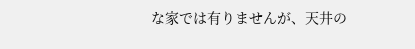な家では有りませんが、天井の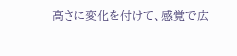高さに変化を付けて、感覚で広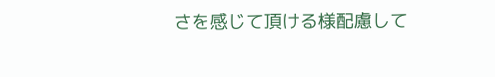さを感じて頂ける様配慮して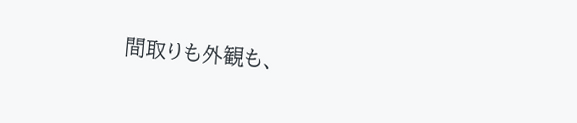間取りも外観も、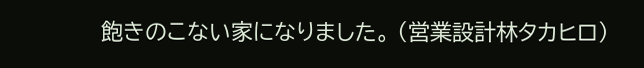飽きのこない家になりました。 (営業設計林タカヒロ)